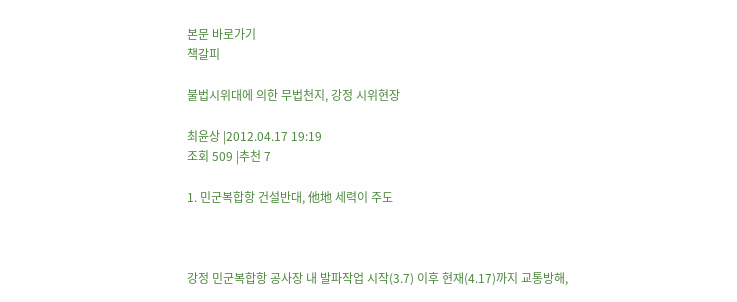본문 바로가기
책갈피

불법시위대에 의한 무법천지, 강정 시위현장

최윤상 |2012.04.17 19:19
조회 509 |추천 7

1. 민군복합항 건설반대, 他地 세력이 주도



강정 민군복합항 공사장 내 발파작업 시작(3.7) 이후 현재(4.17)까지 교통방해,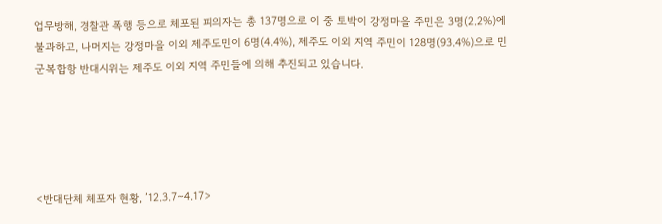업무방해, 경찰관 폭행 등으로 체포된 피의자는 총 137명으로 이 중 토박이 강정마을 주민은 3명(2.2%)에 불과하고, 나머지는 강정마을 이외 제주도민이 6명(4.4%), 제주도 이외 지역 주민이 128명(93.4%)으로 민군복합항 반대시위는 제주도 이외 지역 주민들에 의해 추진되고 있습니다.





<반대단체 체포자 현황, ’12.3.7∼4.17>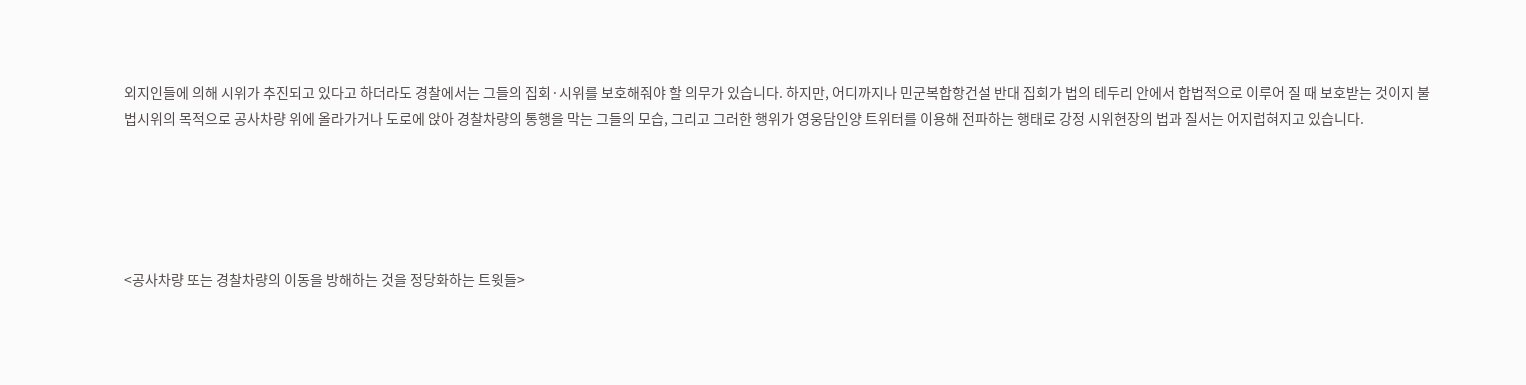외지인들에 의해 시위가 추진되고 있다고 하더라도 경찰에서는 그들의 집회·시위를 보호해줘야 할 의무가 있습니다. 하지만, 어디까지나 민군복합항건설 반대 집회가 법의 테두리 안에서 합법적으로 이루어 질 때 보호받는 것이지 불법시위의 목적으로 공사차량 위에 올라가거나 도로에 앉아 경찰차량의 통행을 막는 그들의 모습, 그리고 그러한 행위가 영웅담인양 트위터를 이용해 전파하는 행태로 강정 시위현장의 법과 질서는 어지럽혀지고 있습니다.





<공사차량 또는 경찰차량의 이동을 방해하는 것을 정당화하는 트윗들>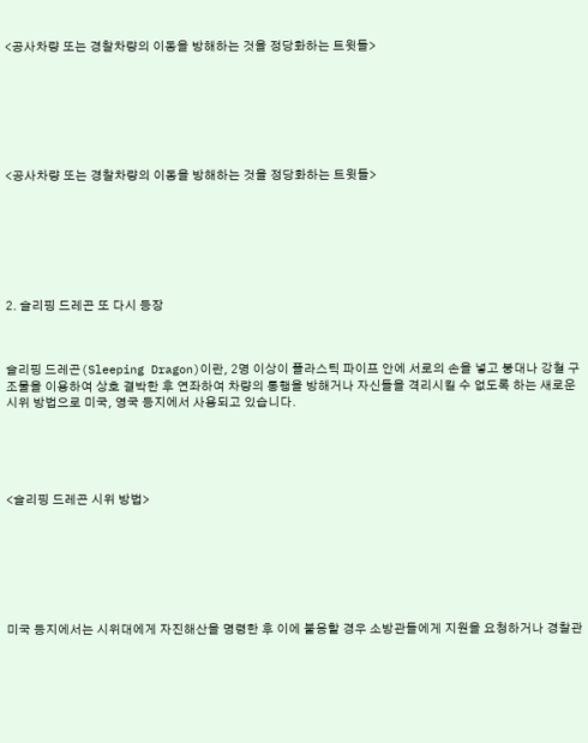<공사차량 또는 경찰차량의 이동을 방해하는 것을 정당화하는 트윗들>







<공사차량 또는 경찰차량의 이동을 방해하는 것을 정당화하는 트윗들>







2. 슬리핑 드레곤 또 다시 등장



슬리핑 드레곤(Sleeping Dragon)이란, 2명 이상이 플라스틱 파이프 안에 서로의 손을 넣고 붕대나 강철 구조물을 이용하여 상호 결박한 후 연좌하여 차량의 통행을 방해거나 자신들을 격리시킬 수 없도록 하는 새로운 시위 방법으로 미국, 영국 등지에서 사용되고 있습니다.





<슬리핑 드레곤 시위 방법>







미국 등지에서는 시위대에게 자진해산을 명령한 후 이에 불응할 경우 소방관들에게 지원을 요청하거나 경찰관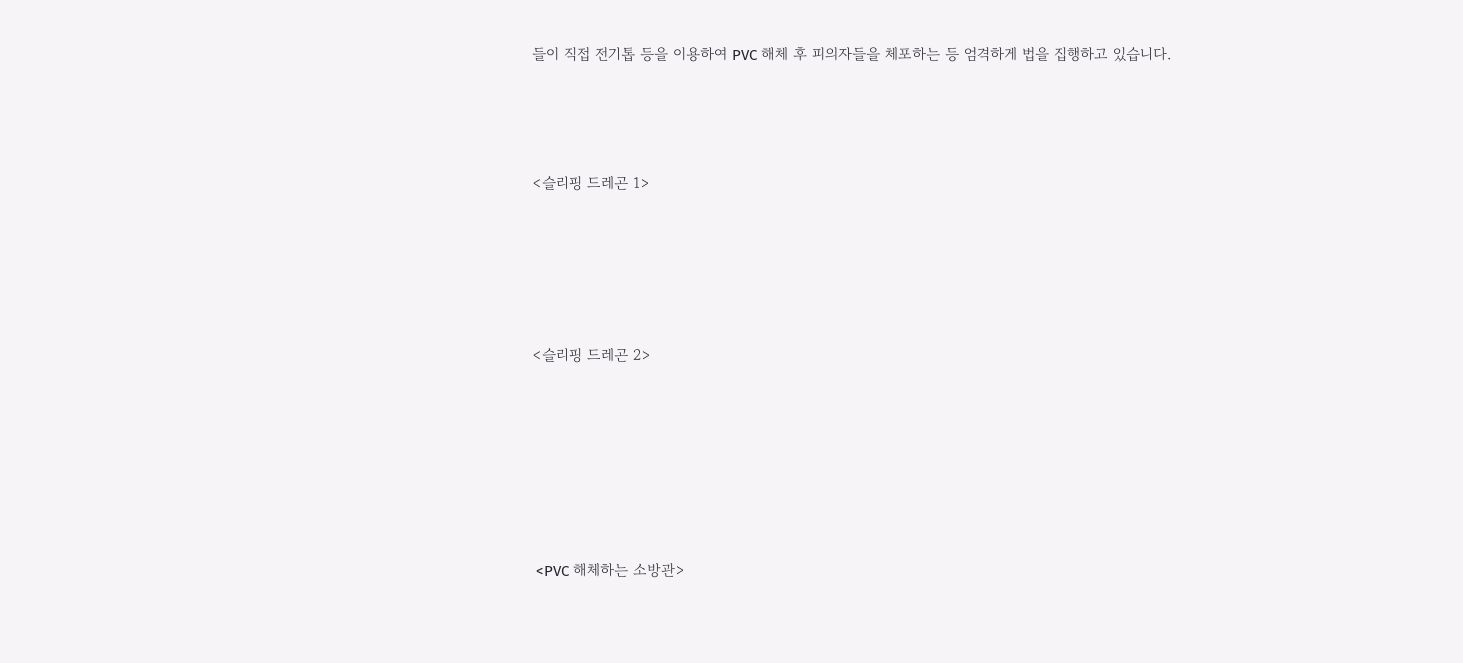들이 직접 전기톱 등을 이용하여 PVC 해체 후 피의자들을 체포하는 등 엄격하게 법을 집행하고 있습니다.





<슬리핑 드레곤 1>







<슬리핑 드레곤 2>









 <PVC 해체하는 소방관>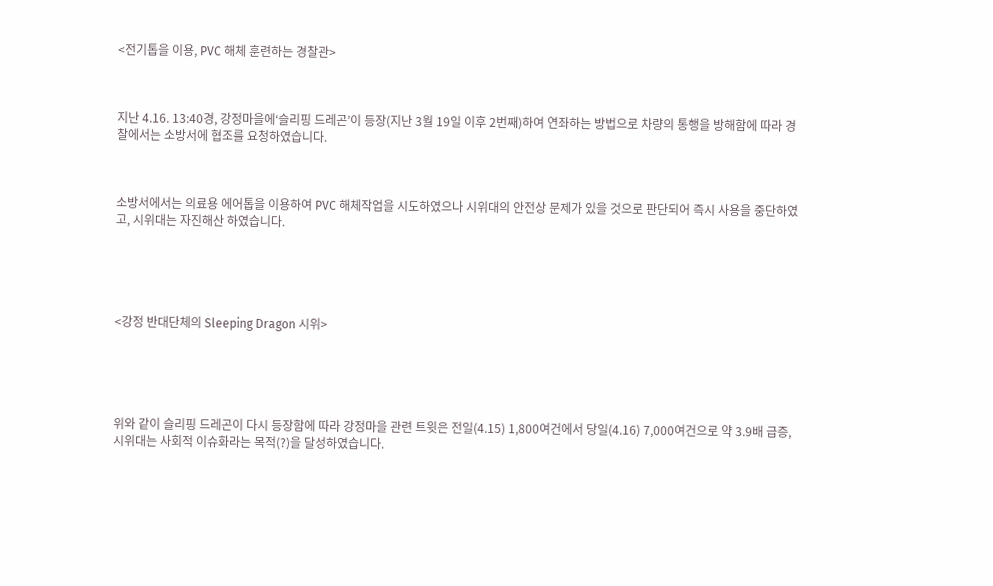<전기톱을 이용, PVC 해체 훈련하는 경찰관>



지난 4.16. 13:40경, 강정마을에‘슬리핑 드레곤’이 등장(지난 3월 19일 이후 2번째)하여 연좌하는 방법으로 차량의 통행을 방해함에 따라 경찰에서는 소방서에 협조를 요청하였습니다.



소방서에서는 의료용 에어톱을 이용하여 PVC 해체작업을 시도하였으나 시위대의 안전상 문제가 있을 것으로 판단되어 즉시 사용을 중단하였고, 시위대는 자진해산 하였습니다.





<강정 반대단체의 Sleeping Dragon 시위>





위와 같이 슬리핑 드레곤이 다시 등장함에 따라 강정마을 관련 트윗은 전일(4.15) 1,800여건에서 당일(4.16) 7,000여건으로 약 3.9배 급증, 시위대는 사회적 이슈화라는 목적(?)을 달성하였습니다.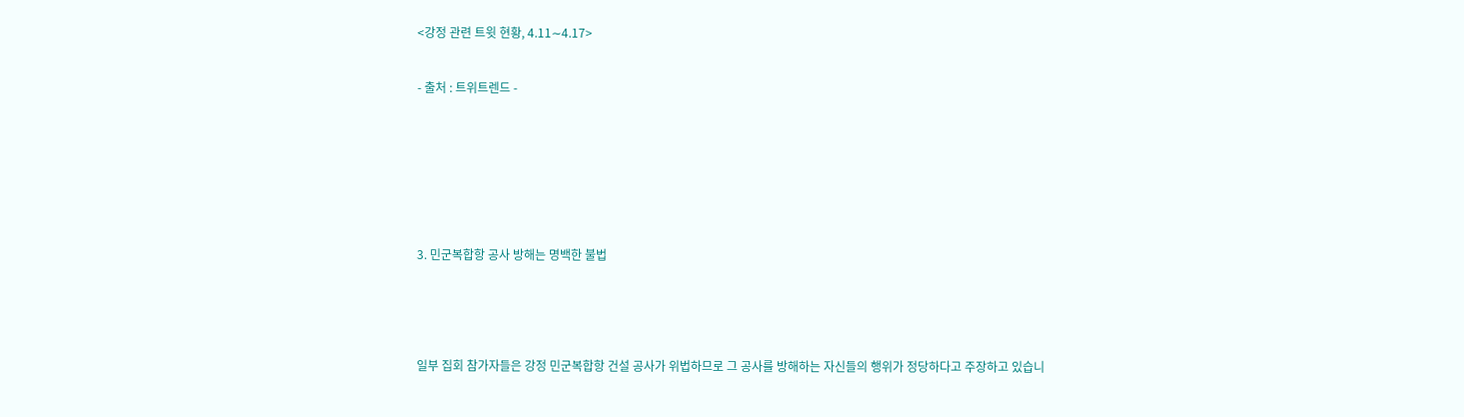<강정 관련 트윗 현황, 4.11∼4.17>

- 출처 : 트위트렌드 -





3. 민군복합항 공사 방해는 명백한 불법



일부 집회 참가자들은 강정 민군복합항 건설 공사가 위법하므로 그 공사를 방해하는 자신들의 행위가 정당하다고 주장하고 있습니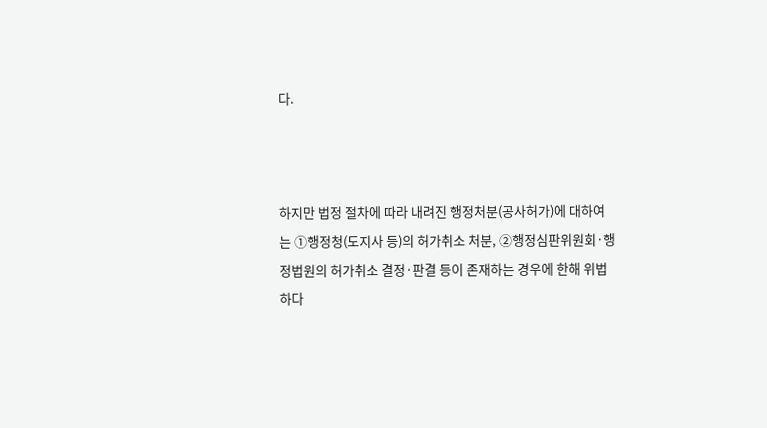다.



하지만 법정 절차에 따라 내려진 행정처분(공사허가)에 대하여는 ①행정청(도지사 등)의 허가취소 처분, ②행정심판위원회·행정법원의 허가취소 결정·판결 등이 존재하는 경우에 한해 위법하다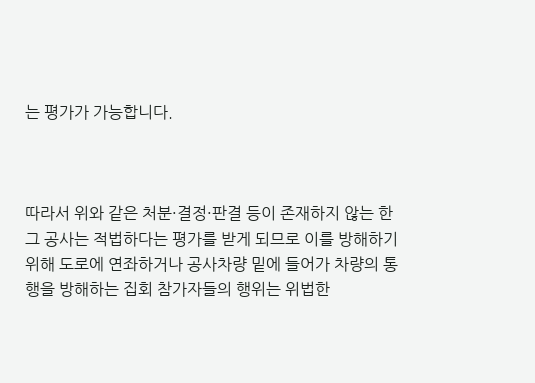는 평가가 가능합니다.



따라서 위와 같은 처분·결정·판결 등이 존재하지 않는 한 그 공사는 적법하다는 평가를 받게 되므로 이를 방해하기 위해 도로에 연좌하거나 공사차량 밑에 들어가 차량의 통행을 방해하는 집회 참가자들의 행위는 위법한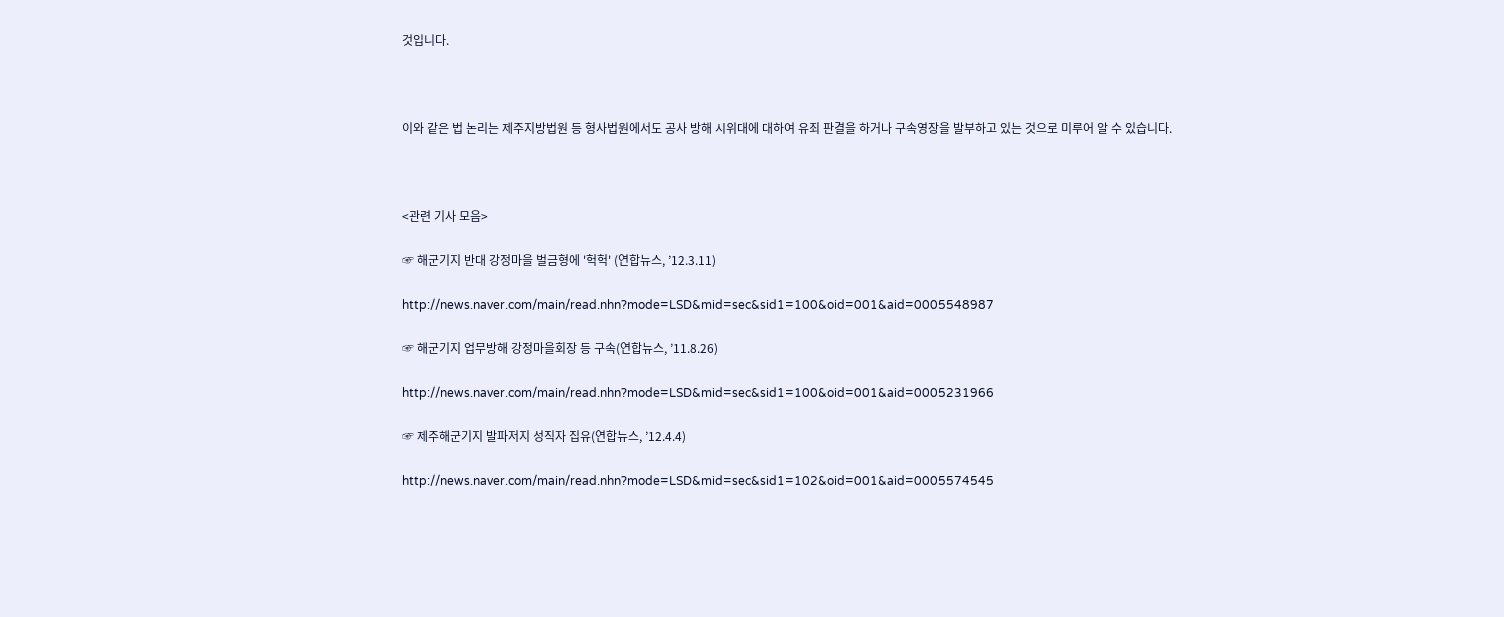것입니다.



이와 같은 법 논리는 제주지방법원 등 형사법원에서도 공사 방해 시위대에 대하여 유죄 판결을 하거나 구속영장을 발부하고 있는 것으로 미루어 알 수 있습니다.



<관련 기사 모음>

☞ 해군기지 반대 강정마을 벌금형에 '헉헉' (연합뉴스, ’12.3.11)

http://news.naver.com/main/read.nhn?mode=LSD&mid=sec&sid1=100&oid=001&aid=0005548987

☞ 해군기지 업무방해 강정마을회장 등 구속(연합뉴스, ’11.8.26)

http://news.naver.com/main/read.nhn?mode=LSD&mid=sec&sid1=100&oid=001&aid=0005231966

☞ 제주해군기지 발파저지 성직자 집유(연합뉴스, ’12.4.4)

http://news.naver.com/main/read.nhn?mode=LSD&mid=sec&sid1=102&oid=001&aid=0005574545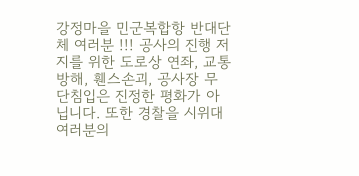강정마을 민군복합항 반대단체 여러분 !!! 공사의 진행 저지를 위한 도로상 연좌, 교통방해, 휀스손괴, 공사장 무단침입은 진정한 평화가 아닙니다. 또한 경찰을 시위대 여러분의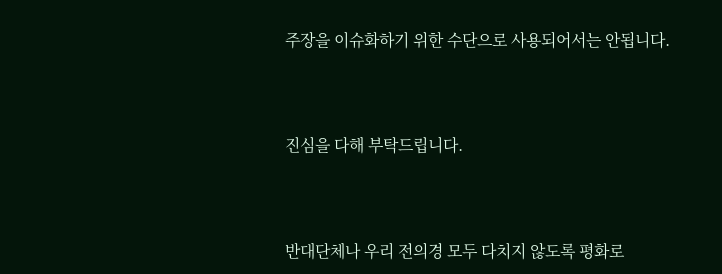주장을 이슈화하기 위한 수단으로 사용되어서는 안됩니다.



진심을 다해 부탁드립니다.



반대단체나 우리 전의경 모두 다치지 않도록 평화로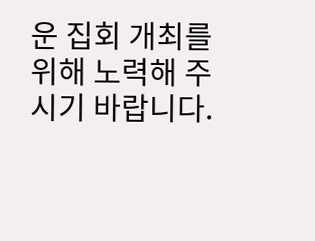운 집회 개최를 위해 노력해 주시기 바랍니다.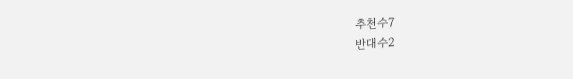추천수7
반대수2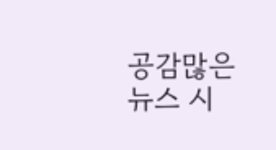공감많은 뉴스 시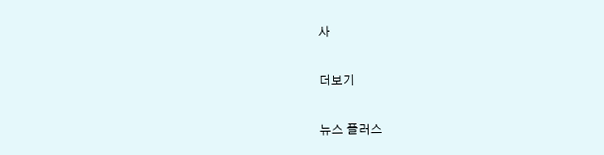사

더보기

뉴스 플러스